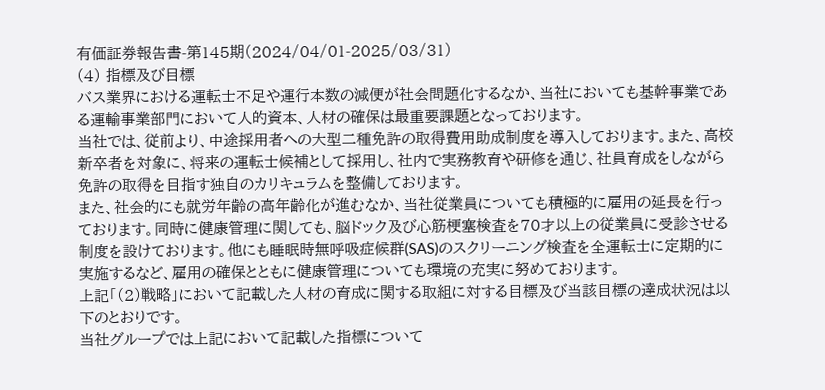有価証券報告書-第145期(2024/04/01-2025/03/31)
(4) 指標及び目標
バス業界における運転士不足や運行本数の減便が社会問題化するなか、当社においても基幹事業である運輸事業部門において人的資本、人材の確保は最重要課題となっております。
当社では、従前より、中途採用者への大型二種免許の取得費用助成制度を導入しております。また、高校新卒者を対象に、将来の運転士候補として採用し、社内で実務教育や研修を通じ、社員育成をしながら免許の取得を目指す独自のカリキュラムを整備しております。
また、社会的にも就労年齢の高年齢化が進むなか、当社従業員についても積極的に雇用の延長を行っております。同時に健康管理に関しても、脳ドック及び心筋梗塞検査を70才以上の従業員に受診させる制度を設けております。他にも睡眠時無呼吸症候群(SAS)のスクリーニング検査を全運転士に定期的に実施するなど、雇用の確保とともに健康管理についても環境の充実に努めております。
上記「(2)戦略」において記載した人材の育成に関する取組に対する目標及び当該目標の達成状況は以下のとおりです。
当社グループでは上記において記載した指標について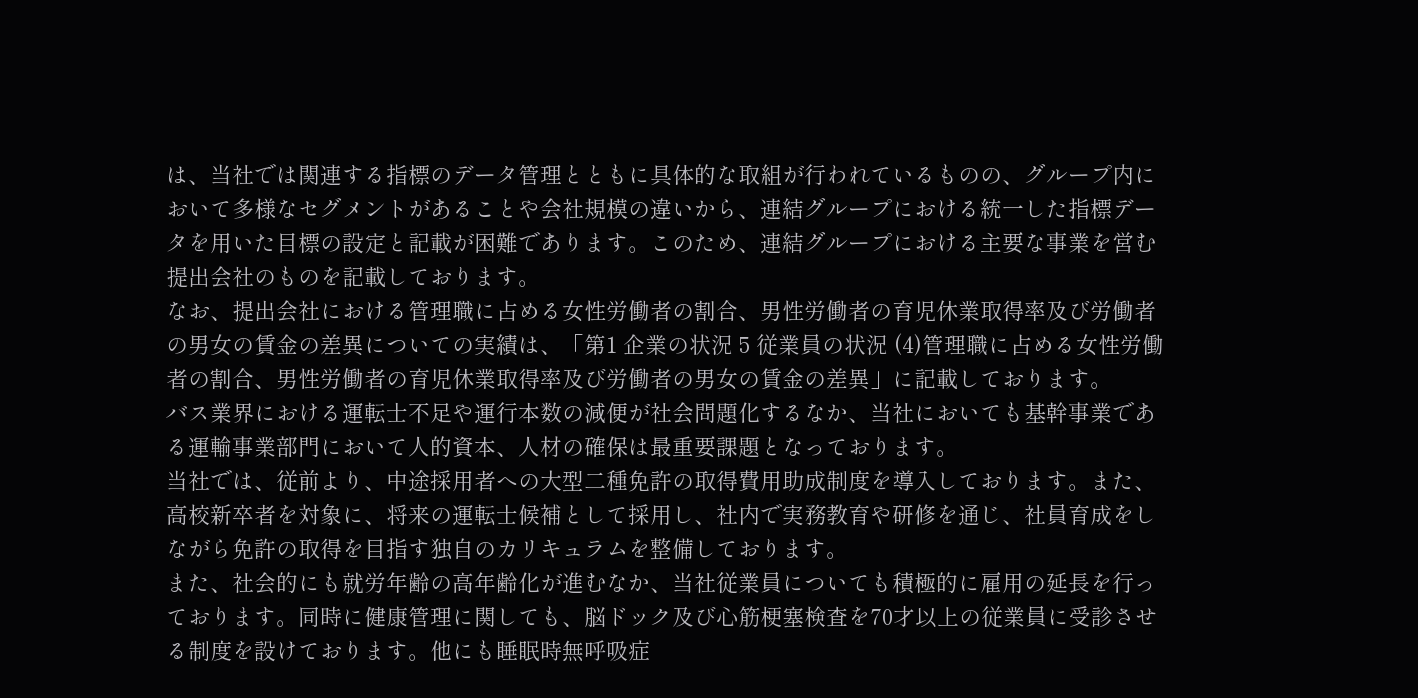は、当社では関連する指標のデータ管理とともに具体的な取組が行われているものの、グループ内において多様なセグメントがあることや会社規模の違いから、連結グループにおける統一した指標データを用いた目標の設定と記載が困難であります。このため、連結グループにおける主要な事業を営む提出会社のものを記載しております。
なお、提出会社における管理職に占める女性労働者の割合、男性労働者の育児休業取得率及び労働者の男女の賃金の差異についての実績は、「第1 企業の状況 5 従業員の状況 (4)管理職に占める女性労働者の割合、男性労働者の育児休業取得率及び労働者の男女の賃金の差異」に記載しております。
バス業界における運転士不足や運行本数の減便が社会問題化するなか、当社においても基幹事業である運輸事業部門において人的資本、人材の確保は最重要課題となっております。
当社では、従前より、中途採用者への大型二種免許の取得費用助成制度を導入しております。また、高校新卒者を対象に、将来の運転士候補として採用し、社内で実務教育や研修を通じ、社員育成をしながら免許の取得を目指す独自のカリキュラムを整備しております。
また、社会的にも就労年齢の高年齢化が進むなか、当社従業員についても積極的に雇用の延長を行っております。同時に健康管理に関しても、脳ドック及び心筋梗塞検査を70才以上の従業員に受診させる制度を設けております。他にも睡眠時無呼吸症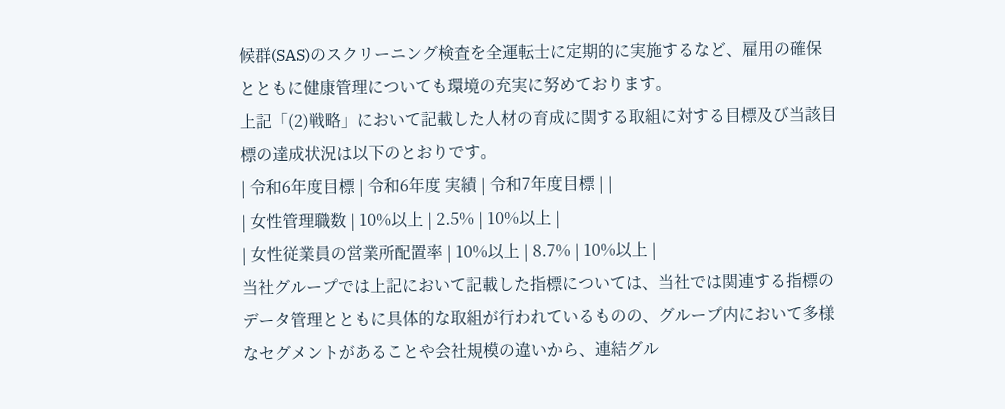候群(SAS)のスクリーニング検査を全運転士に定期的に実施するなど、雇用の確保とともに健康管理についても環境の充実に努めております。
上記「(2)戦略」において記載した人材の育成に関する取組に対する目標及び当該目標の達成状況は以下のとおりです。
| 令和6年度目標 | 令和6年度 実績 | 令和7年度目標 | |
| 女性管理職数 | 10%以上 | 2.5% | 10%以上 |
| 女性従業員の営業所配置率 | 10%以上 | 8.7% | 10%以上 |
当社グループでは上記において記載した指標については、当社では関連する指標のデータ管理とともに具体的な取組が行われているものの、グループ内において多様なセグメントがあることや会社規模の違いから、連結グル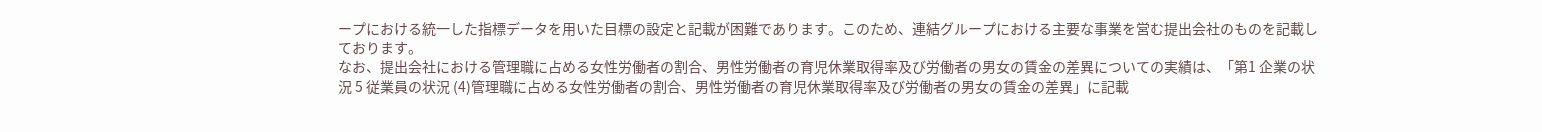ープにおける統一した指標データを用いた目標の設定と記載が困難であります。このため、連結グループにおける主要な事業を営む提出会社のものを記載しております。
なお、提出会社における管理職に占める女性労働者の割合、男性労働者の育児休業取得率及び労働者の男女の賃金の差異についての実績は、「第1 企業の状況 5 従業員の状況 (4)管理職に占める女性労働者の割合、男性労働者の育児休業取得率及び労働者の男女の賃金の差異」に記載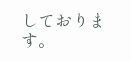しております。